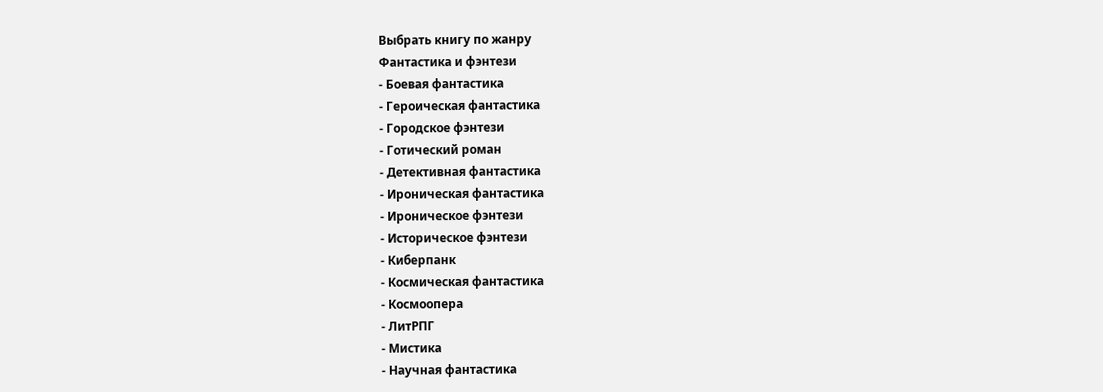Выбрать книгу по жанру
Фантастика и фэнтези
- Боевая фантастика
- Героическая фантастика
- Городское фэнтези
- Готический роман
- Детективная фантастика
- Ироническая фантастика
- Ироническое фэнтези
- Историческое фэнтези
- Киберпанк
- Космическая фантастика
- Космоопера
- ЛитРПГ
- Мистика
- Научная фантастика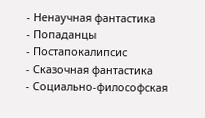- Ненаучная фантастика
- Попаданцы
- Постапокалипсис
- Сказочная фантастика
- Социально-философская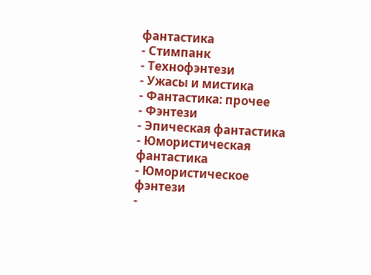фантастика
- Стимпанк
- Технофэнтези
- Ужасы и мистика
- Фантастика: прочее
- Фэнтези
- Эпическая фантастика
- Юмористическая фантастика
- Юмористическое фэнтези
-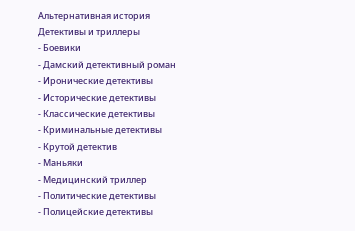Альтернативная история
Детективы и триллеры
- Боевики
- Дамский детективный роман
- Иронические детективы
- Исторические детективы
- Классические детективы
- Криминальные детективы
- Крутой детектив
- Маньяки
- Медицинский триллер
- Политические детективы
- Полицейские детективы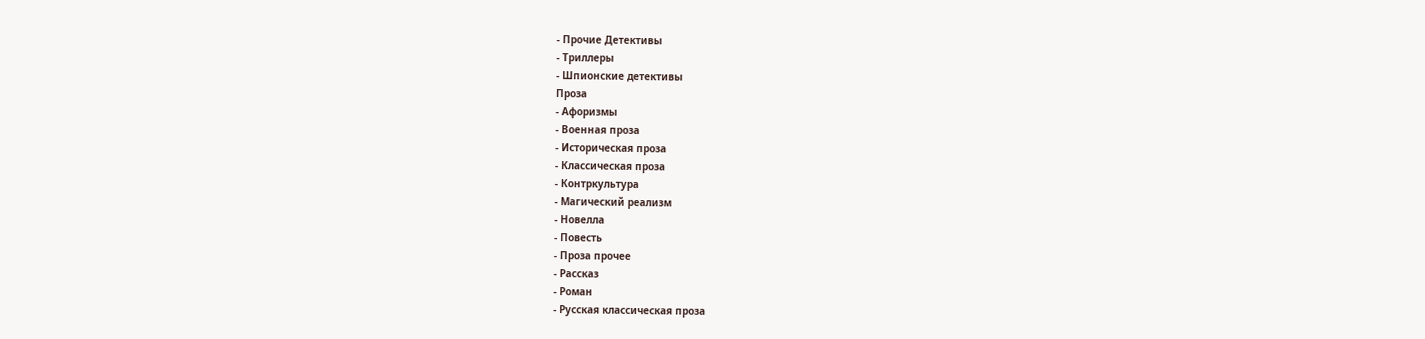- Прочие Детективы
- Триллеры
- Шпионские детективы
Проза
- Афоризмы
- Военная проза
- Историческая проза
- Классическая проза
- Контркультура
- Магический реализм
- Новелла
- Повесть
- Проза прочее
- Рассказ
- Роман
- Русская классическая проза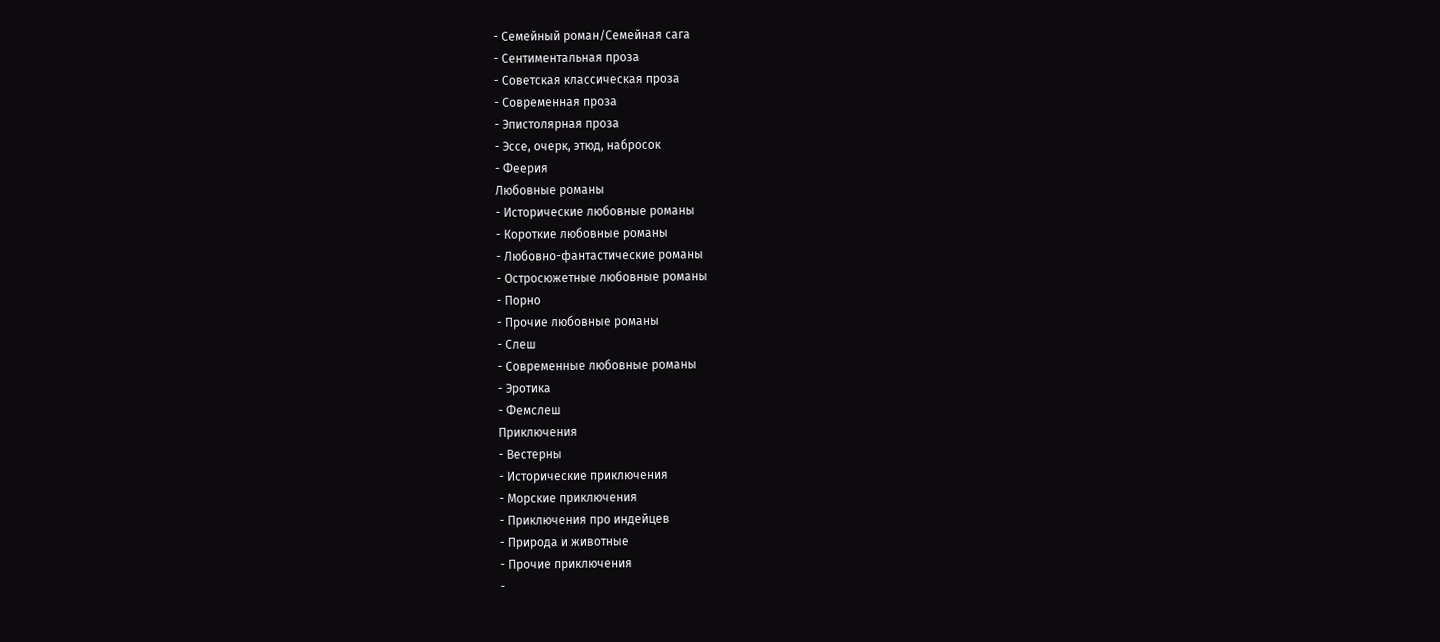- Семейный роман/Семейная сага
- Сентиментальная проза
- Советская классическая проза
- Современная проза
- Эпистолярная проза
- Эссе, очерк, этюд, набросок
- Феерия
Любовные романы
- Исторические любовные романы
- Короткие любовные романы
- Любовно-фантастические романы
- Остросюжетные любовные романы
- Порно
- Прочие любовные романы
- Слеш
- Современные любовные романы
- Эротика
- Фемслеш
Приключения
- Вестерны
- Исторические приключения
- Морские приключения
- Приключения про индейцев
- Природа и животные
- Прочие приключения
-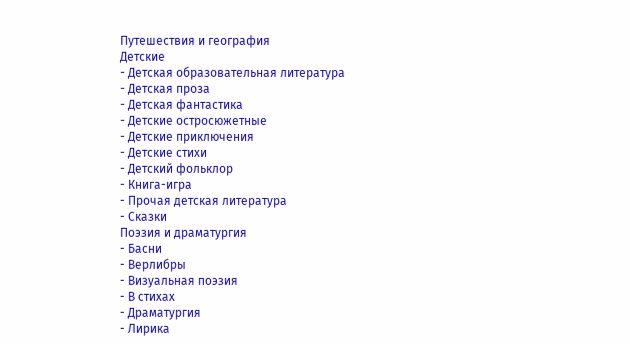Путешествия и география
Детские
- Детская образовательная литература
- Детская проза
- Детская фантастика
- Детские остросюжетные
- Детские приключения
- Детские стихи
- Детский фольклор
- Книга-игра
- Прочая детская литература
- Сказки
Поэзия и драматургия
- Басни
- Верлибры
- Визуальная поэзия
- В стихах
- Драматургия
- Лирика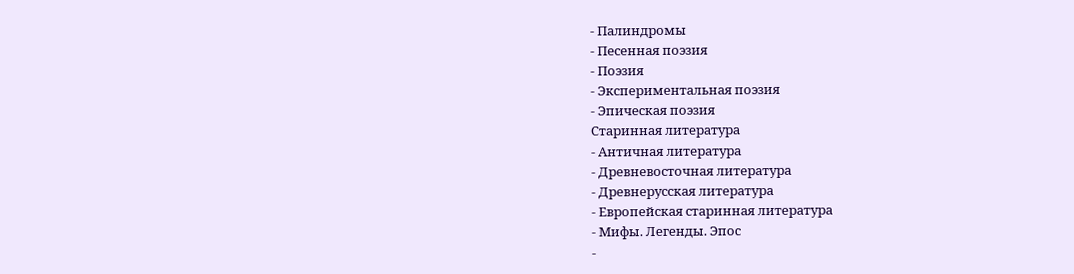- Палиндромы
- Песенная поэзия
- Поэзия
- Экспериментальная поэзия
- Эпическая поэзия
Старинная литература
- Античная литература
- Древневосточная литература
- Древнерусская литература
- Европейская старинная литература
- Мифы. Легенды. Эпос
-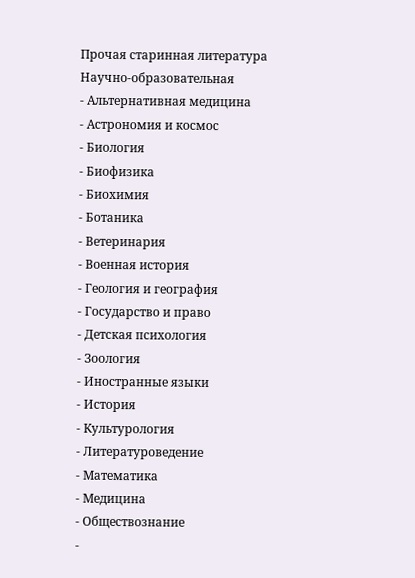Прочая старинная литература
Научно-образовательная
- Альтернативная медицина
- Астрономия и космос
- Биология
- Биофизика
- Биохимия
- Ботаника
- Ветеринария
- Военная история
- Геология и география
- Государство и право
- Детская психология
- Зоология
- Иностранные языки
- История
- Культурология
- Литературоведение
- Математика
- Медицина
- Обществознание
-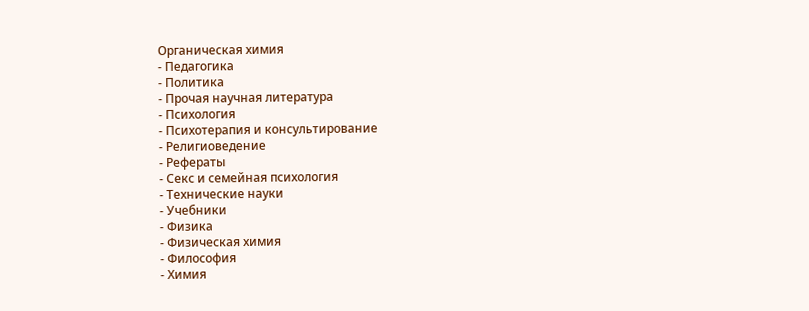Органическая химия
- Педагогика
- Политика
- Прочая научная литература
- Психология
- Психотерапия и консультирование
- Религиоведение
- Рефераты
- Секс и семейная психология
- Технические науки
- Учебники
- Физика
- Физическая химия
- Философия
- Химия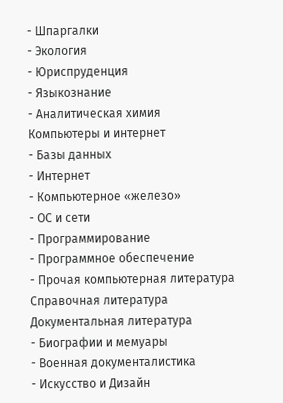- Шпаргалки
- Экология
- Юриспруденция
- Языкознание
- Аналитическая химия
Компьютеры и интернет
- Базы данных
- Интернет
- Компьютерное «железо»
- ОС и сети
- Программирование
- Программное обеспечение
- Прочая компьютерная литература
Справочная литература
Документальная литература
- Биографии и мемуары
- Военная документалистика
- Искусство и Дизайн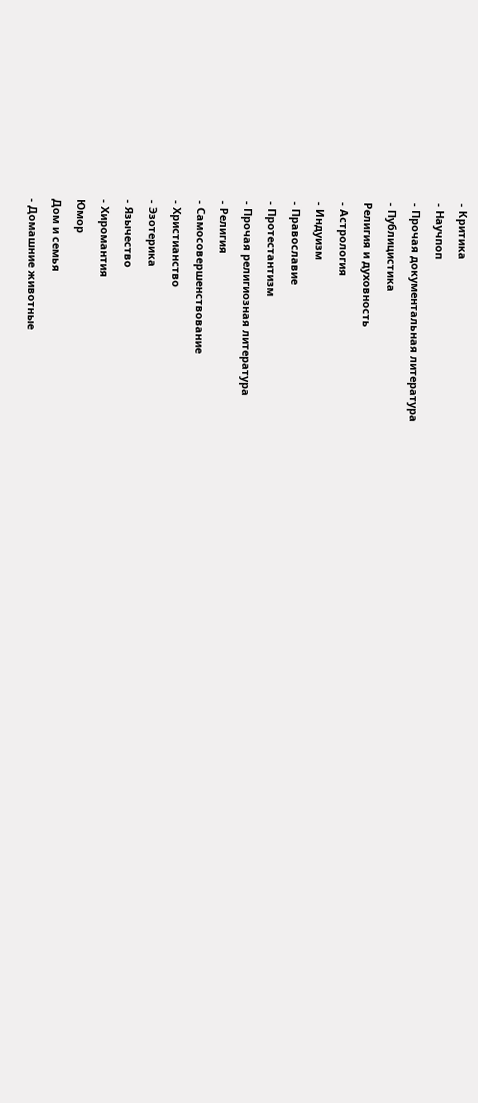- Критика
- Научпоп
- Прочая документальная литература
- Публицистика
Религия и духовность
- Астрология
- Индуизм
- Православие
- Протестантизм
- Прочая религиозная литература
- Религия
- Самосовершенствование
- Христианство
- Эзотерика
- Язычество
- Хиромантия
Юмор
Дом и семья
- Домашние животные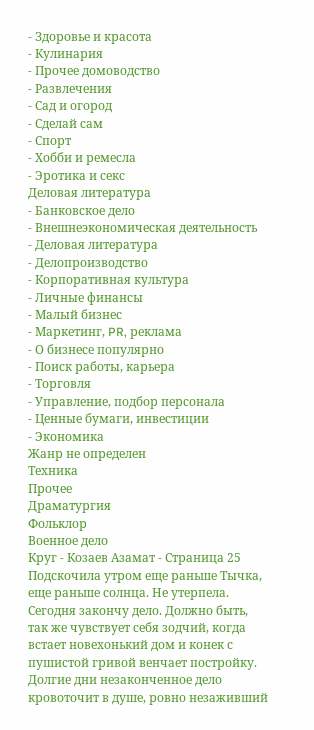- Здоровье и красота
- Кулинария
- Прочее домоводство
- Развлечения
- Сад и огород
- Сделай сам
- Спорт
- Хобби и ремесла
- Эротика и секс
Деловая литература
- Банковское дело
- Внешнеэкономическая деятельность
- Деловая литература
- Делопроизводство
- Корпоративная культура
- Личные финансы
- Малый бизнес
- Маркетинг, PR, реклама
- О бизнесе популярно
- Поиск работы, карьера
- Торговля
- Управление, подбор персонала
- Ценные бумаги, инвестиции
- Экономика
Жанр не определен
Техника
Прочее
Драматургия
Фольклор
Военное дело
Круг - Козаев Азамат - Страница 25
Подскочила утром еще раньше Тычка, еще раньше солнца. Не утерпела. Сегодня закончу дело. Должно быть, так же чувствует себя зодчий, когда встает новехонький дом и конек с пушистой гривой венчает постройку. Долгие дни незаконченное дело кровоточит в душе, ровно незаживший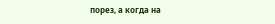порез, а когда на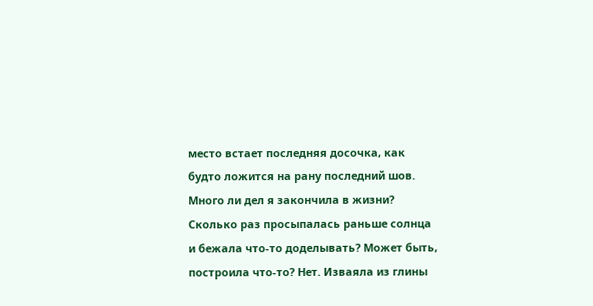место встает последняя досочка, как будто ложится на рану последний шов. Много ли дел я закончила в жизни? Сколько раз просыпалась раньше солнца и бежала что-то доделывать? Может быть, построила что-то? Нет. Изваяла из глины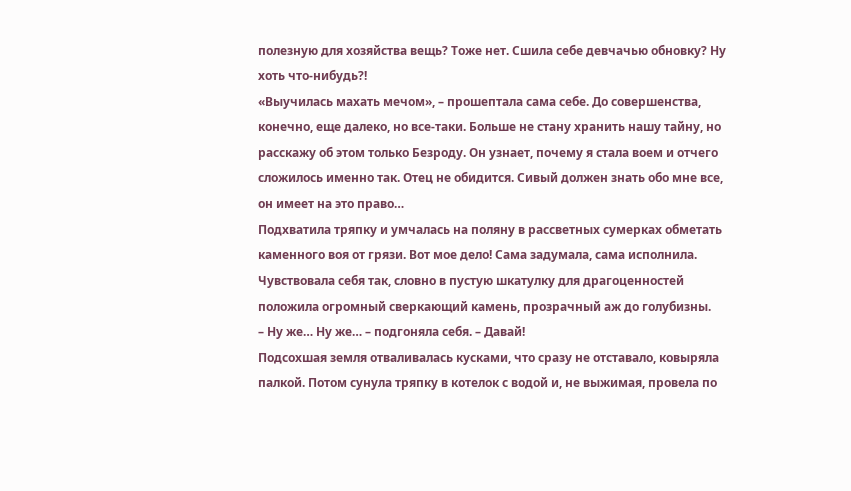полезную для хозяйства вещь? Тоже нет. Сшила себе девчачью обновку? Ну хоть что-нибудь?!
«Выучилась махать мечом», – прошептала сама себе. До совершенства, конечно, еще далеко, но все-таки. Больше не стану хранить нашу тайну, но расскажу об этом только Безроду. Он узнает, почему я стала воем и отчего сложилось именно так. Отец не обидится. Сивый должен знать обо мне все, он имеет на это право…
Подхватила тряпку и умчалась на поляну в рассветных сумерках обметать каменного воя от грязи. Вот мое дело! Сама задумала, сама исполнила. Чувствовала себя так, словно в пустую шкатулку для драгоценностей положила огромный сверкающий камень, прозрачный аж до голубизны.
– Ну же… Ну же… – подгоняла себя. – Давай!
Подсохшая земля отваливалась кусками, что сразу не отставало, ковыряла палкой. Потом сунула тряпку в котелок с водой и, не выжимая, провела по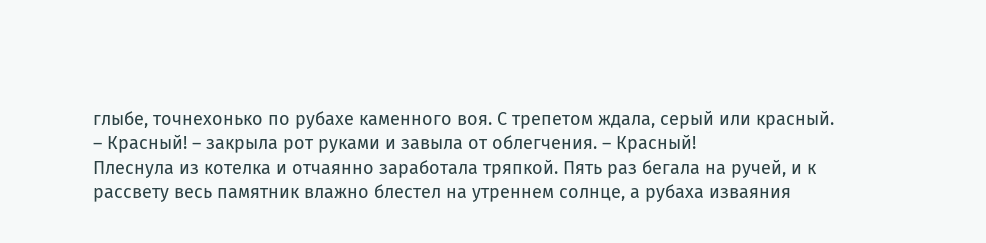глыбе, точнехонько по рубахе каменного воя. С трепетом ждала, серый или красный.
– Красный! – закрыла рот руками и завыла от облегчения. – Красный!
Плеснула из котелка и отчаянно заработала тряпкой. Пять раз бегала на ручей, и к рассвету весь памятник влажно блестел на утреннем солнце, а рубаха изваяния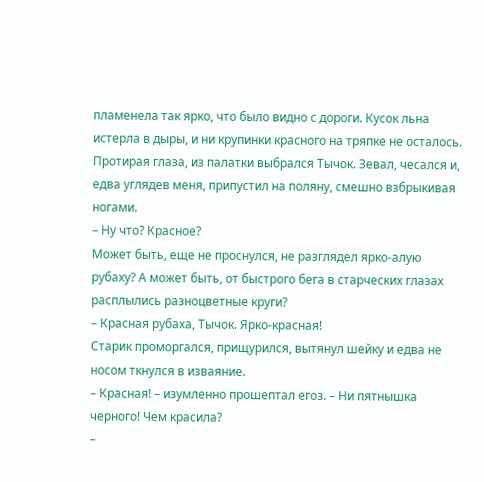пламенела так ярко, что было видно с дороги. Кусок льна истерла в дыры, и ни крупинки красного на тряпке не осталось.
Протирая глаза, из палатки выбрался Тычок. Зевал, чесался и, едва углядев меня, припустил на поляну, смешно взбрыкивая ногами.
– Ну что? Красное?
Может быть, еще не проснулся, не разглядел ярко-алую рубаху? А может быть, от быстрого бега в старческих глазах расплылись разноцветные круги?
– Красная рубаха, Тычок. Ярко-красная!
Старик проморгался, прищурился, вытянул шейку и едва не носом ткнулся в изваяние.
– Красная! – изумленно прошептал егоз. – Ни пятнышка черного! Чем красила?
–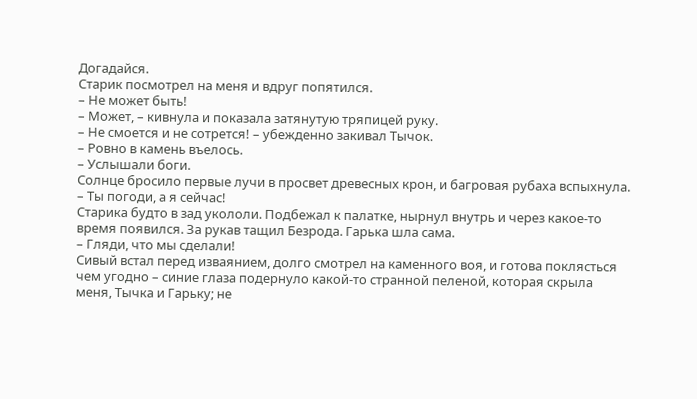Догадайся.
Старик посмотрел на меня и вдруг попятился.
– Не может быть!
– Может, – кивнула и показала затянутую тряпицей руку.
– Не смоется и не сотрется! – убежденно закивал Тычок.
– Ровно в камень въелось.
– Услышали боги.
Солнце бросило первые лучи в просвет древесных крон, и багровая рубаха вспыхнула.
– Ты погоди, а я сейчас!
Старика будто в зад укололи. Подбежал к палатке, нырнул внутрь и через какое-то время появился. За рукав тащил Безрода. Гарька шла сама.
– Гляди, что мы сделали!
Сивый встал перед изваянием, долго смотрел на каменного воя, и готова поклясться чем угодно – синие глаза подернуло какой-то странной пеленой, которая скрыла меня, Тычка и Гарьку; не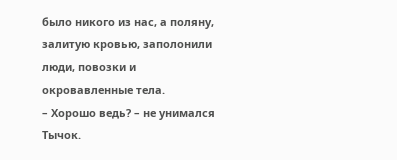было никого из нас, а поляну, залитую кровью, заполонили люди, повозки и окровавленные тела.
– Хорошо ведь? – не унимался Тычок.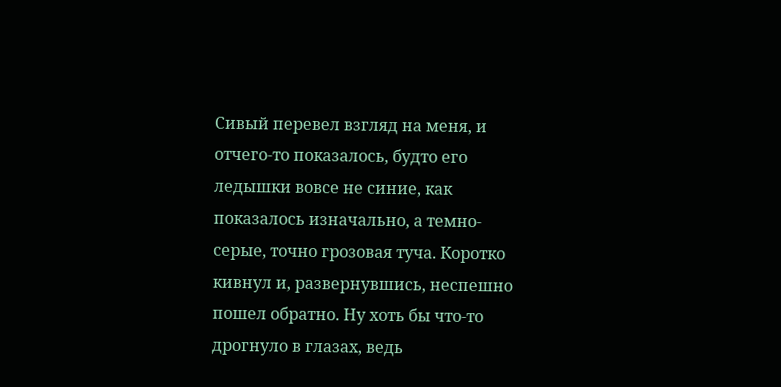Сивый перевел взгляд на меня, и отчего-то показалось, будто его ледышки вовсе не синие, как показалось изначально, а темно-серые, точно грозовая туча. Коротко кивнул и, развернувшись, неспешно пошел обратно. Ну хоть бы что-то дрогнуло в глазах, ведь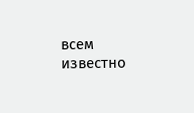всем известно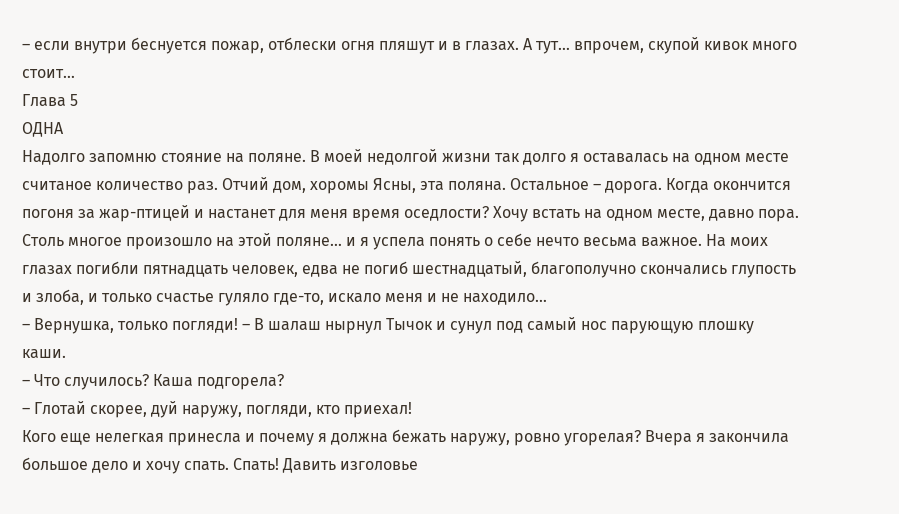– если внутри беснуется пожар, отблески огня пляшут и в глазах. А тут… впрочем, скупой кивок много стоит…
Глава 5
ОДНА
Надолго запомню стояние на поляне. В моей недолгой жизни так долго я оставалась на одном месте считаное количество раз. Отчий дом, хоромы Ясны, эта поляна. Остальное – дорога. Когда окончится погоня за жар-птицей и настанет для меня время оседлости? Хочу встать на одном месте, давно пора. Столь многое произошло на этой поляне… и я успела понять о себе нечто весьма важное. На моих глазах погибли пятнадцать человек, едва не погиб шестнадцатый, благополучно скончались глупость и злоба, и только счастье гуляло где-то, искало меня и не находило…
– Вернушка, только погляди! – В шалаш нырнул Тычок и сунул под самый нос парующую плошку каши.
– Что случилось? Каша подгорела?
– Глотай скорее, дуй наружу, погляди, кто приехал!
Кого еще нелегкая принесла и почему я должна бежать наружу, ровно угорелая? Вчера я закончила большое дело и хочу спать. Спать! Давить изголовье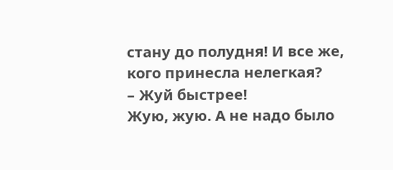стану до полудня! И все же, кого принесла нелегкая?
– Жуй быстрее!
Жую, жую. А не надо было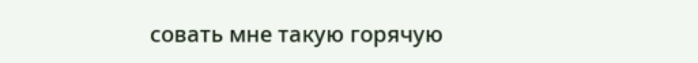совать мне такую горячую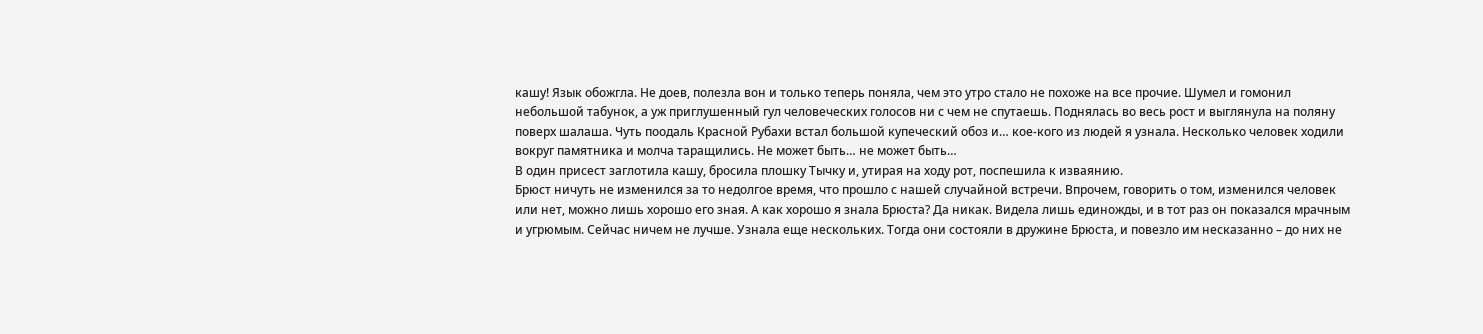кашу! Язык обожгла. Не доев, полезла вон и только теперь поняла, чем это утро стало не похоже на все прочие. Шумел и гомонил небольшой табунок, а уж приглушенный гул человеческих голосов ни с чем не спутаешь. Поднялась во весь рост и выглянула на поляну поверх шалаша. Чуть поодаль Красной Рубахи встал большой купеческий обоз и… кое-кого из людей я узнала. Несколько человек ходили вокруг памятника и молча таращились. Не может быть… не может быть…
В один присест заглотила кашу, бросила плошку Тычку и, утирая на ходу рот, поспешила к изваянию.
Брюст ничуть не изменился за то недолгое время, что прошло с нашей случайной встречи. Впрочем, говорить о том, изменился человек или нет, можно лишь хорошо его зная. А как хорошо я знала Брюста? Да никак. Видела лишь единожды, и в тот раз он показался мрачным и угрюмым. Сейчас ничем не лучше. Узнала еще нескольких. Тогда они состояли в дружине Брюста, и повезло им несказанно – до них не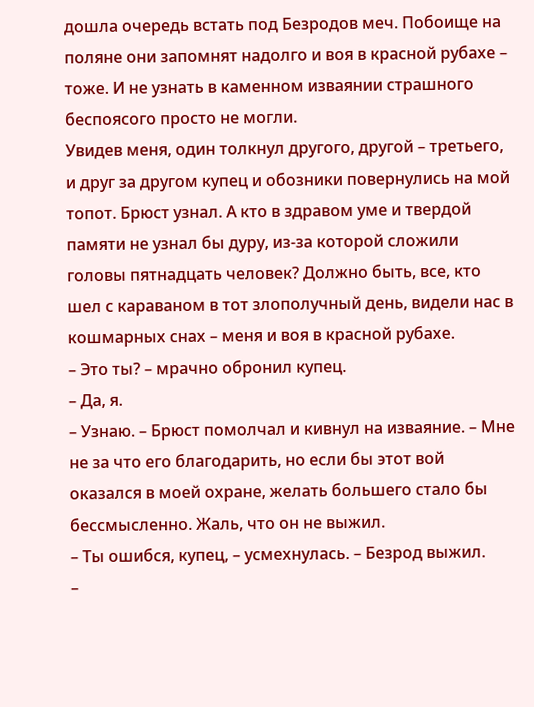дошла очередь встать под Безродов меч. Побоище на поляне они запомнят надолго и воя в красной рубахе – тоже. И не узнать в каменном изваянии страшного беспоясого просто не могли.
Увидев меня, один толкнул другого, другой – третьего, и друг за другом купец и обозники повернулись на мой топот. Брюст узнал. А кто в здравом уме и твердой памяти не узнал бы дуру, из-за которой сложили головы пятнадцать человек? Должно быть, все, кто шел с караваном в тот злополучный день, видели нас в кошмарных снах – меня и воя в красной рубахе.
– Это ты? – мрачно обронил купец.
– Да, я.
– Узнаю. – Брюст помолчал и кивнул на изваяние. – Мне не за что его благодарить, но если бы этот вой оказался в моей охране, желать большего стало бы бессмысленно. Жаль, что он не выжил.
– Ты ошибся, купец, – усмехнулась. – Безрод выжил.
–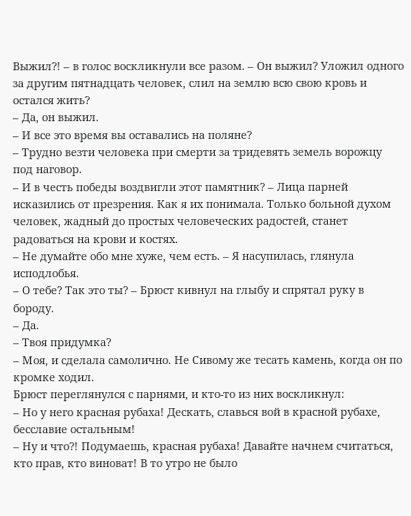Выжил?! – в голос воскликнули все разом. – Он выжил? Уложил одного за другим пятнадцать человек, слил на землю всю свою кровь и остался жить?
– Да, он выжил.
– И все это время вы оставались на поляне?
– Трудно везти человека при смерти за тридевять земель ворожцу под наговор.
– И в честь победы воздвигли этот памятник? – Лица парней исказились от презрения. Как я их понимала. Только больной духом человек, жадный до простых человеческих радостей, станет радоваться на крови и костях.
– Не думайте обо мне хуже, чем есть. – Я насупилась, глянула исподлобья.
– О тебе? Так это ты? – Брюст кивнул на глыбу и спрятал руку в бороду.
– Да.
– Твоя придумка?
– Моя, и сделала самолично. Не Сивому же тесать камень, когда он по кромке ходил.
Брюст переглянулся с парнями, и кто-то из них воскликнул:
– Но у него красная рубаха! Дескать, славься вой в красной рубахе, бесславие остальным!
– Ну и что?! Подумаешь, красная рубаха! Давайте начнем считаться, кто прав, кто виноват! В то утро не было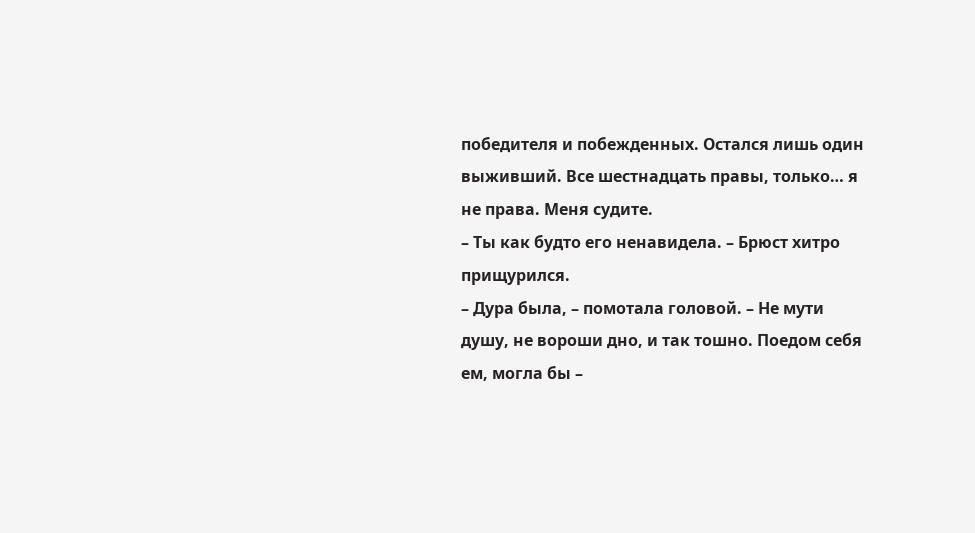победителя и побежденных. Остался лишь один выживший. Все шестнадцать правы, только… я не права. Меня судите.
– Ты как будто его ненавидела. – Брюст хитро прищурился.
– Дура была, – помотала головой. – Не мути душу, не вороши дно, и так тошно. Поедом себя ем, могла бы –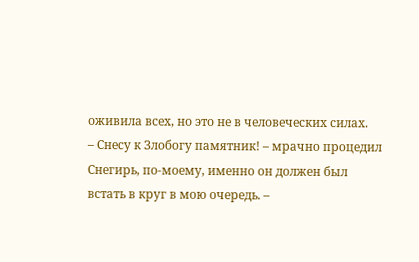оживила всех, но это не в человеческих силах.
– Снесу к Злобогу памятник! – мрачно процедил Снегирь, по-моему, именно он должен был встать в круг в мою очередь. –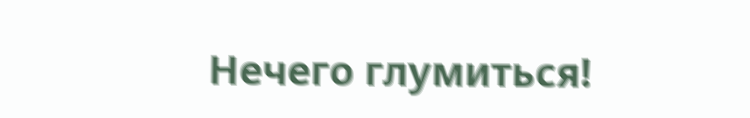Нечего глумиться!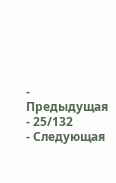- Предыдущая
- 25/132
- Следующая